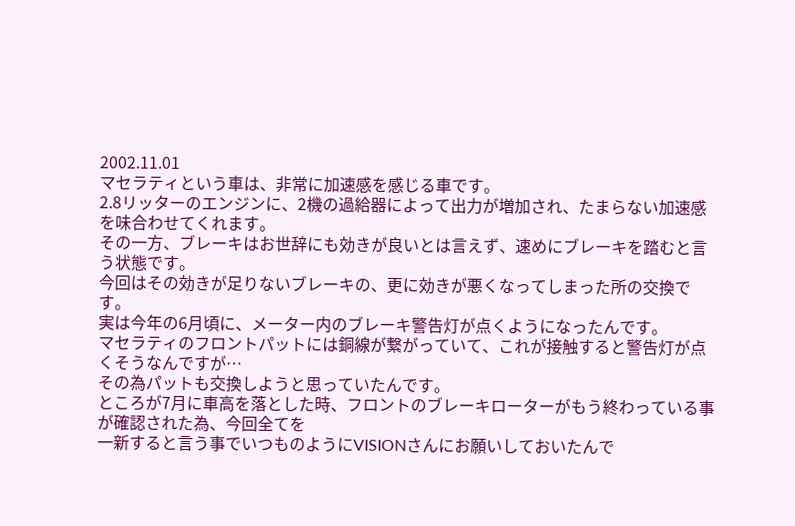2002.11.01
マセラティという車は、非常に加速感を感じる車です。
2.8リッターのエンジンに、2機の過給器によって出力が増加され、たまらない加速感を味合わせてくれます。
その一方、ブレーキはお世辞にも効きが良いとは言えず、速めにブレーキを踏むと言う状態です。
今回はその効きが足りないブレーキの、更に効きが悪くなってしまった所の交換です。
実は今年の6月頃に、メーター内のブレーキ警告灯が点くようになったんです。
マセラティのフロントパットには銅線が繋がっていて、これが接触すると警告灯が点くそうなんですが…
その為パットも交換しようと思っていたんです。
ところが7月に車高を落とした時、フロントのブレーキローターがもう終わっている事が確認された為、今回全てを
一新すると言う事でいつものようにVISIONさんにお願いしておいたんで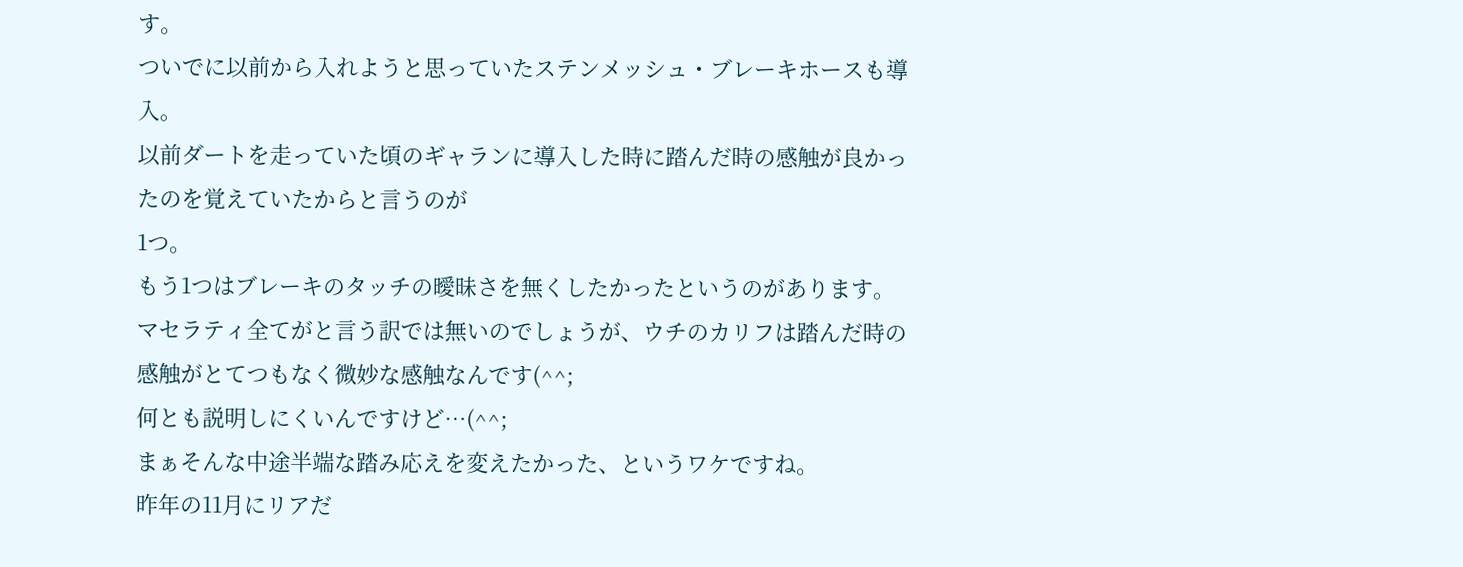す。
ついでに以前から入れようと思っていたステンメッシュ・ブレーキホースも導入。
以前ダートを走っていた頃のギャランに導入した時に踏んだ時の感触が良かったのを覚えていたからと言うのが
1つ。
もう1つはブレーキのタッチの曖昧さを無くしたかったというのがあります。
マセラティ全てがと言う訳では無いのでしょうが、ウチのカリフは踏んだ時の感触がとてつもなく微妙な感触なんです(^^;
何とも説明しにくいんですけど…(^^;
まぁそんな中途半端な踏み応えを変えたかった、というワケですね。
昨年の11月にリアだ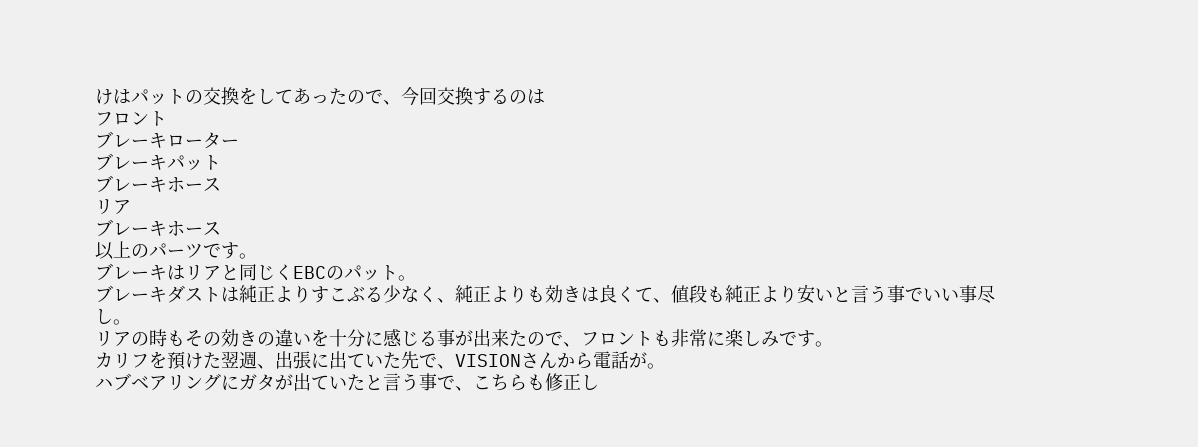けはパットの交換をしてあったので、今回交換するのは
フロント
ブレーキローター
ブレーキパット
ブレーキホース
リア
ブレーキホース
以上のパーツです。
ブレーキはリアと同じくEBCのパット。
ブレーキダストは純正よりすこぶる少なく、純正よりも効きは良くて、値段も純正より安いと言う事でいい事尽し。
リアの時もその効きの違いを十分に感じる事が出来たので、フロントも非常に楽しみです。
カリフを預けた翌週、出張に出ていた先で、VISIONさんから電話が。
ハブベアリングにガタが出ていたと言う事で、こちらも修正し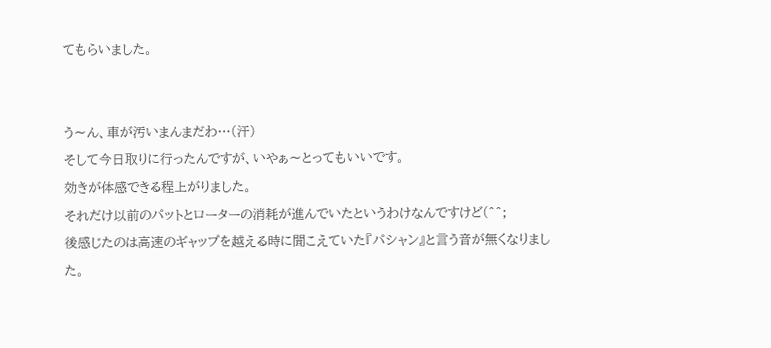てもらいました。


う〜ん、車が汚いまんまだわ…(汗)
そして今日取りに行ったんですが、いやぁ〜とってもいいです。
効きが体感できる程上がりました。
それだけ以前のパットとローターの消耗が進んでいたというわけなんですけど(^^;
後感じたのは高速のギャップを越える時に聞こえていた『パシャン』と言う音が無くなりました。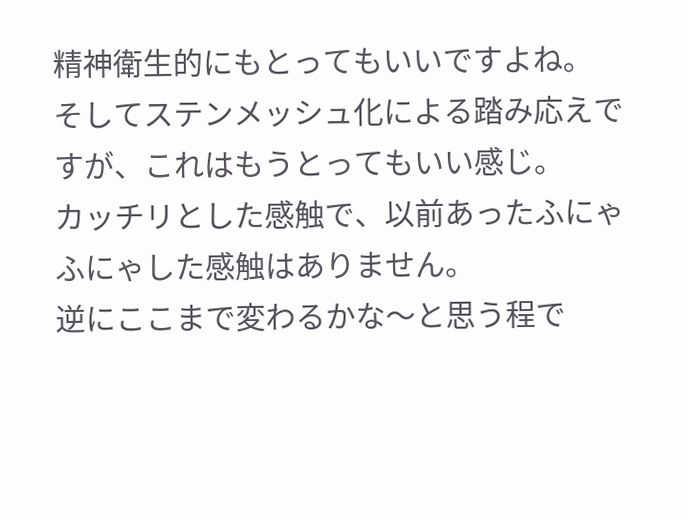精神衛生的にもとってもいいですよね。
そしてステンメッシュ化による踏み応えですが、これはもうとってもいい感じ。
カッチリとした感触で、以前あったふにゃふにゃした感触はありません。
逆にここまで変わるかな〜と思う程で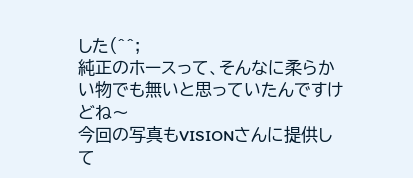した(^^;
純正のホースって、そんなに柔らかい物でも無いと思っていたんですけどね〜
今回の写真もVISIONさんに提供して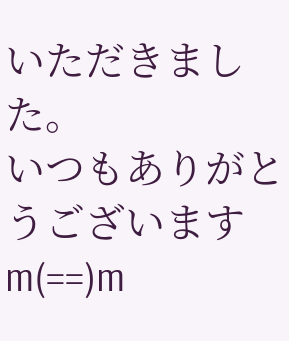いただきました。
いつもありがとうございますm(==)m